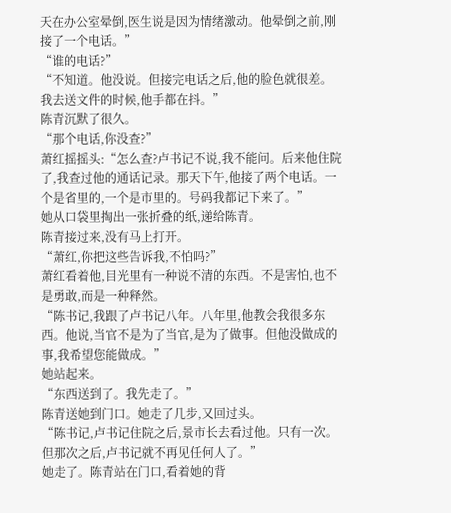天在办公室晕倒,医生说是因为情绪激动。他晕倒之前,刚接了一个电话。”
“谁的电话?”
“不知道。他没说。但接完电话之后,他的脸色就很差。我去送文件的时候,他手都在抖。”
陈青沉默了很久。
“那个电话,你没查?”
萧红摇摇头:“怎么查?卢书记不说,我不能问。后来他住院了,我查过他的通话记录。那天下午,他接了两个电话。一个是省里的,一个是市里的。号码我都记下来了。”
她从口袋里掏出一张折叠的纸,递给陈青。
陈青接过来,没有马上打开。
“萧红,你把这些告诉我,不怕吗?”
萧红看着他,目光里有一种说不清的东西。不是害怕,也不是勇敢,而是一种释然。
“陈书记,我跟了卢书记八年。八年里,他教会我很多东西。他说,当官不是为了当官,是为了做事。但他没做成的事,我希望您能做成。”
她站起来。
“东西送到了。我先走了。”
陈青送她到门口。她走了几步,又回过头。
“陈书记,卢书记住院之后,景市长去看过他。只有一次。但那次之后,卢书记就不再见任何人了。”
她走了。陈青站在门口,看着她的背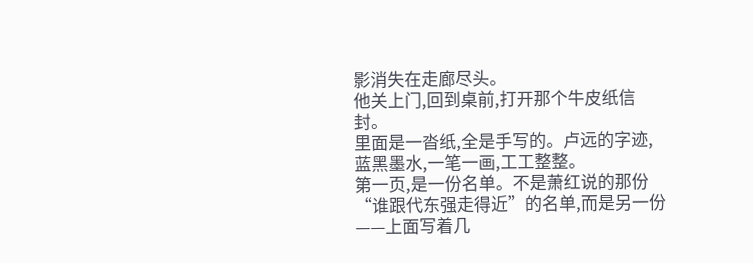影消失在走廊尽头。
他关上门,回到桌前,打开那个牛皮纸信封。
里面是一沓纸,全是手写的。卢远的字迹,蓝黑墨水,一笔一画,工工整整。
第一页,是一份名单。不是萧红说的那份“谁跟代东强走得近”的名单,而是另一份——上面写着几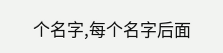个名字,每个名字后面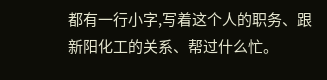都有一行小字,写着这个人的职务、跟新阳化工的关系、帮过什么忙。